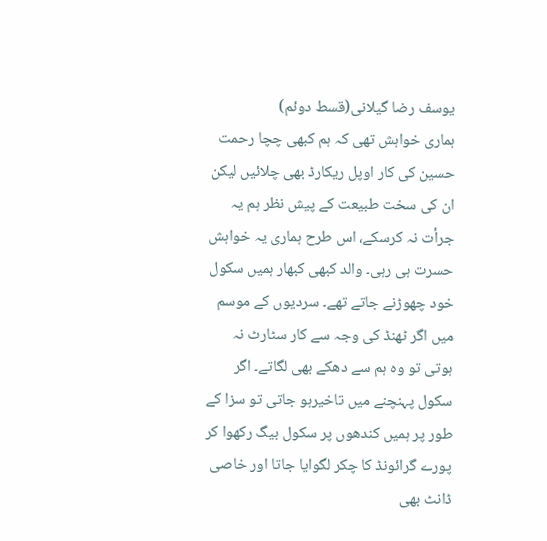یوسف رضا گیلانی(قسط دوئم)
ہماری خواہش تھی کہ ہم کبھی چچا رحمت حسین کی کار اوپل ریکارڈ بھی چلائیں لیکن ان کی سخت طبیعت کے پیش نظر ہم یہ جرأت نہ کرسکے، اس طرح ہماری یہ خواہش حسرت ہی رہی۔ والد کبھی کبھار ہمیں سکول خود چھوڑنے جاتے تھے۔ سردیوں کے موسم میں اگر ٹھنڈ کی وجہ سے کار سٹارٹ نہ ہوتی تو وہ ہم سے دھکے بھی لگاتے۔ اگر سکول پہنچنے میں تاخیرہو جاتی تو سزا کے طور پر ہمیں کندھوں پر سکول بیگ رکھوا کر پورے گرائونڈ کا چکر لگوایا جاتا اور خاصی ڈانٹ بھی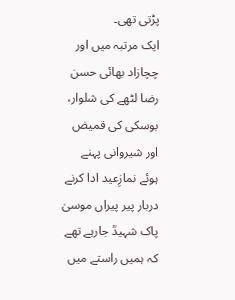پڑتی تھی۔
ایک مرتبہ میں اور چچازاد بھائی حسن رضا لٹھے کی شلوار، بوسکی کی قمیض اور شیروانی پہنے ہوئے نمازِعید ادا کرنے دربار پیر پیراں موسیٰ پاک شہیدؒ جارہے تھے کہ ہمیں راستے میں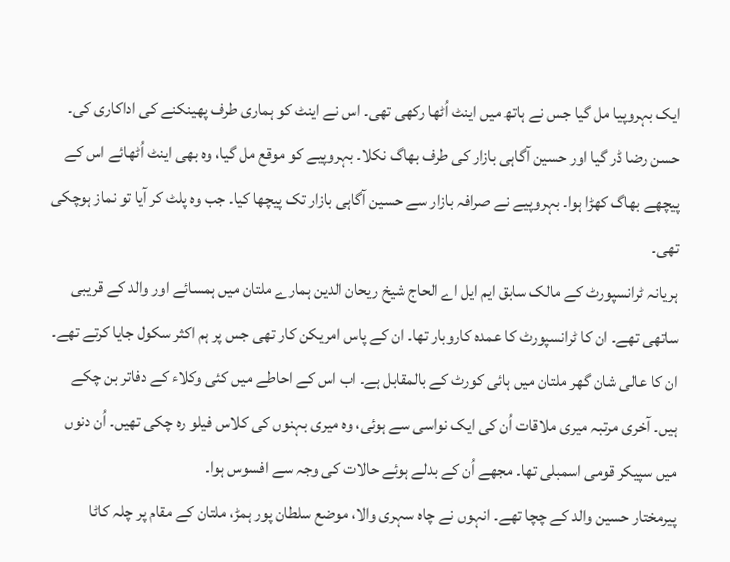ایک بہروپیا مل گیا جس نے ہاتھ میں اینٹ اُٹھا رکھی تھی۔ اس نے اینٹ کو ہماری طرف پھینکنے کی اداکاری کی۔ حسن رضا ڈر گیا اور حسین آگاہی بازار کی طرف بھاگ نکلا۔ بہروپیے کو موقع مل گیا، وہ بھی اینٹ اُٹھائے اس کے پیچھے بھاگ کھڑا ہوا۔ بہروپیے نے صرافہ بازار سے حسین آگاہی بازار تک پیچھا کیا۔ جب وہ پلٹ کر آیا تو نماز ہوچکی تھی۔
ہریانہ ٹرانسپورٹ کے مالک سابق ایم ایل اے الحاج شیخ ریحان الدین ہمارے ملتان میں ہمسائے اور والد کے قریبی ساتھی تھے۔ ان کا ٹرانسپورٹ کا عمدہ کاروبار تھا۔ ان کے پاس امریکن کار تھی جس پر ہم اکثر سکول جایا کرتے تھے۔ ان کا عالی شان گھر ملتان میں ہائی کورٹ کے بالمقابل ہے۔ اب اس کے احاطے میں کئی وکلاء کے دفاتر بن چکے ہیں۔ آخری مرتبہ میری ملاقات اُن کی ایک نواسی سے ہوئی، وہ میری بہنوں کی کلاس فیلو رہ چکی تھیں۔ اُن دنوں میں سپیکر قومی اسمبلی تھا۔ مجھے اُن کے بدلے ہوئے حالات کی وجہ سے افسوس ہوا۔
پیرمختار حسین والد کے چچا تھے۔ انہوں نے چاہ سہری والا، موضع سلطان پور ہمڑ، ملتان کے مقام پر چلہ کاٹا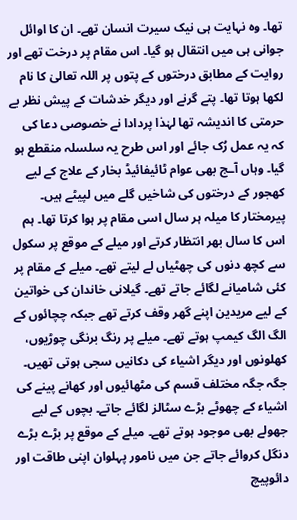تھا۔ وہ نہایت ہی نیک سیرت انسان تھے۔ ان کا اوائل جوانی ہی میں انتقال ہو گیا۔ اس مقام پر درخت تھے اور روایت کے مطابق درختوں کے پتوں پر اللہ تعالیٰ کا نام لکھا ہوتا تھا۔ پتے گرنے اور دیگر خدشات کے پیش نظر بے حرمتی کا اندیشہ تھا لہٰذا پردادا نے خصوصی دعا کی کہ یہ عمل رُک جائے اور اس طرح یہ سلسلہ منقطع ہو گیا۔ وہاں آـج بھی عوام ٹائیفائیڈ بخار کے علاج کے لیے کھجور کے درختوں کی شاخیں گلے میں لپیٹے ہیں۔
پیرمختار کا میلہ ہر سال اسی مقام پر ہوا کرتا تھا۔ ہم اس کا سال بھر انتظار کرتے اور میلے کے موقع پر سکول سے کچھ دنوں کی چھٹیاں لے لیتے تھے۔ میلے کے مقام پر کئی شامیانے لگائے جاتے تھے۔ گیلانی خاندان کی خواتین کے لیے مریدین اپنے گھر وقف کرتے تھے جبکہ چچائوں کے الگ الگ کیمپ ہوتے تھے۔ میلے پر رنگ برنگی چوڑیوں، کھلونوں اور دیگر اشیاء کی دکانیں سجی ہوتی تھیں۔ جگہ جگہ مختلف قسم کی مٹھائیوں اور کھانے پینے کی اشیاء کے چھوٹے بڑے سٹالز لگائے جاتے۔ بچوں کے لیے جھولے بھی موجود ہوتے تھے۔ میلے کے موقع پر بڑے بڑے دنگل کروائے جاتے جن میں نامور پہلوان اپنی طاقت اور دائوپیچ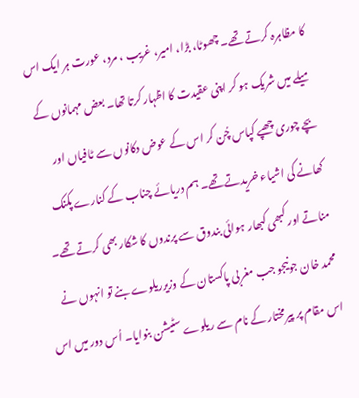کا مظاہرہ کرتے تھے۔ چھوٹا، بڑا، امیر، غریب ، مرد، عورت ہر ایک اس میلے میں شریک ہو کر اپنی عقیدت کا اظہار کرتا تھا۔ بعض مہمانوں کے بچے چوری چھپے کپاس چُن کر اس کے عوض دکانوں سے ٹافیاں اور کھانے کی اشیاء خریدتے تھے۔ ہم دریائے چناب کے کنارے پکنک مناتے اور کبھی کبھار ہوائی بندوق سے پرندوں کا شکار بھی کرتے تھے۔
محمد خان جونیجو جب مغربی پاکستان کے وزیرریلوے بنے تو انہوں نے اس مقام پر پیرمختار کے نام سے ریلوے سٹیشن بنوایا۔ اُس دور میں اس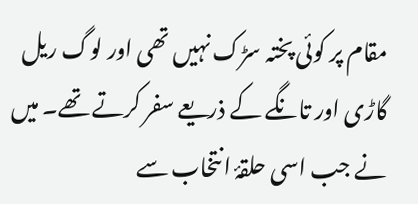مقام پر کوئی پختہ سڑک نہیں تھی اور لوگ ریل گاڑی اور تانگے کے ذریعے سفر کرتے تھے۔ میں نے جب اسی حلقۂ انتخاب سے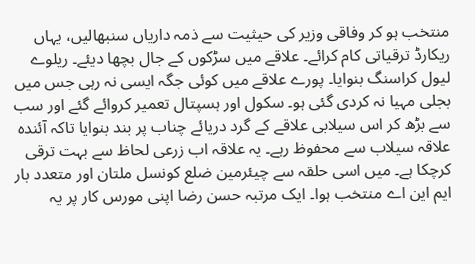منتخب ہو کر وفاقی وزیر کی حیثیت سے ذمہ داریاں سنبھالیں، یہاں ریکارڈ ترقیاتی کام کرائے۔ علاقے میں سڑکوں کے جال بچھا دیئے۔ ریلوے لیول کراسنگ بنوایا۔ پورے علاقے میں کوئی جگہ ایسی نہ رہی جس میں بجلی مہیا نہ کردی گئی ہو۔ سکول اور ہسپتال تعمیر کروائے گئے اور سب سے بڑھ کر اس سیلابی علاقے کے گرد دریائے چناب پر بند بنوایا تاکہ آئندہ علاقہ سیلاب سے محفوظ رہے۔ یہ علاقہ اب زرعی لحاظ سے بہت ترقی کرچکا ہے۔ میں اسی حلقہ سے چیئرمین ضلع کونسل ملتان اور متعدد بار ایم این اے منتخب ہوا۔ ایک مرتبہ حسن رضا اپنی مورس کار پر یہ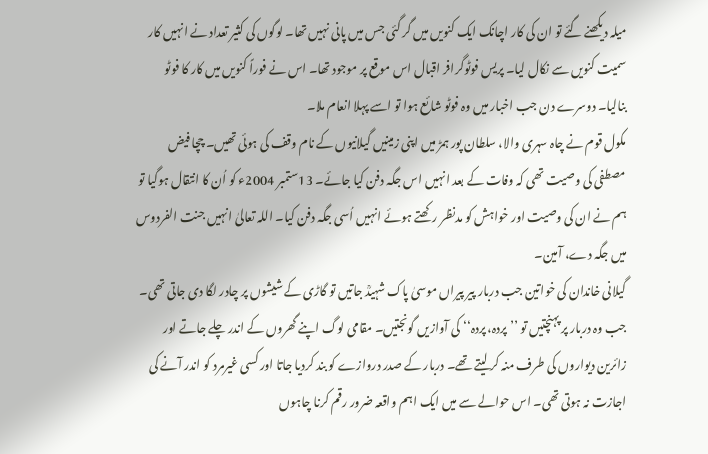میلہ دیکھنے گئے تو ان کی کار اچانک ایک کنویں میں گر گئی جس میں پانی نہیں تھا۔ لوگوں کی کثیر تعداد نے انہیں کار سمیت کنویں سے نکال لیا۔ پریس فوٹوگرافر اقبال اس موقع پر موجود تھا۔ اس نے فوراً کنویں میں کار کا فوٹو بنالیا۔ دوسرے دن جب اخبار میں وہ فوٹو شائع ہوا تو اسے پہلا انعام ملا۔
مکول قوم نے چاہ سہری والا، سلطان پور ہمڑ میں اپنی زمینیں گیلانیوں کے نام وقف کی ہوئی تھیں۔ چچا فیض مصطفی کی وصیت تھی کہ وفات کے بعد انہیں اس جگہ دفن کیا جائے۔ 13ستمبر 2004ء کو اُن کا انتقال ہوگیا تو ہم نے ان کی وصیت اور خواہش کو مدنظر رکھتے ہوئے انہیں اُسی جگہ دفن کیا۔ اللہ تعالیٰ انہیں جنت الفردوس میں جگہ دے، آمین۔
گیلانی خاندان کی خواتین جب دربار پیر پیراں موسیٰ پاک شہیدؒ جاتیں تو گاڑی کے شیشوں پر چادر لگا دی جاتی تھی۔ جب وہ دربار پر پہنچتیں تو ’’پردہ، پردہ‘‘ کی آوازیں گونجتیں۔ مقامی لوگ اپنے گھروں کے اندر چلے جاتے اور زائرین دیواروں کی طرف منہ کر لیتے تھے۔ دربار کے صدر دروازے کو بند کردیا جاتا اور کسی غیرمرد کو اندر آنے کی اجازت نہ ہوتی تھی۔ اس حوالے سے میں ایک اہم واقعہ ضرور رقم کرنا چاہوں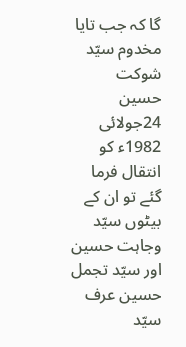گا کہ جب تایا مخدوم سیّد شوکت حسین 24جولائی 1982ء کو انتقال فرما گئے تو ان کے بیٹوں سیّد وجاہت حسین اور سیّد تجمل حسین عرف سیّد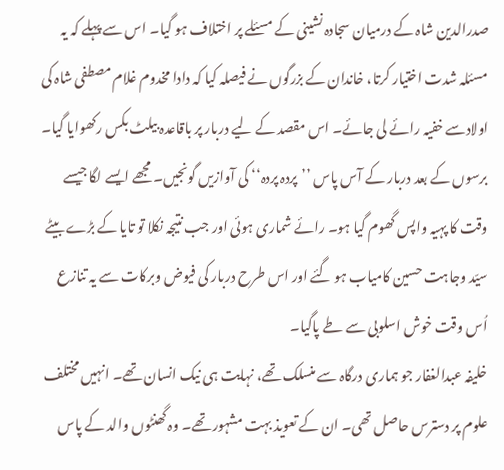صدرالدین شاہ کے درمیان سجادہ نشینی کے مسئلے پر اختلاف ہو گیا۔ اس سے پہلے کہ یہ مسئلہ شدت اختیار کرتا، خاندان کے بزرگوں نے فیصلہ کیا کہ دادا مخدوم غلام مصطفی شاہ کی اولادسے خفیہ رائے لی جائے۔ اس مقصد کے لیے دربار پر باقاعدہ بیلٹ بکس رکھوایا گیا۔ برسوں کے بعد دربار کے آس پاس ’’پردہ پردہ‘‘ کی آوازیں گونجیں۔ مجھے ایسے لگا جیسے وقت کا پہیہ واپس گھوم گیا ہو۔ رائے شماری ہوئی اور جب نتیجہ نکلا تو تایا کے بڑے بیٹے سیّد وجاہت حسین کامیاب ہو گئے اور اس طرح دربار کی فیوض وبرکات سے یہ تنازع اُس وقت خوش اسلوبی سے طے پاگیا۔
خلیفہ عبدالغفار جو ہماری درگاہ سے منسلک تھے، نہایت ہی نیک انسان تھے۔ انہیں مختلف علوم پر دسترس حاصل تھی۔ ان کے تعویذ بہت مشہور تھے۔ وہ گھنٹوں والد کے پاس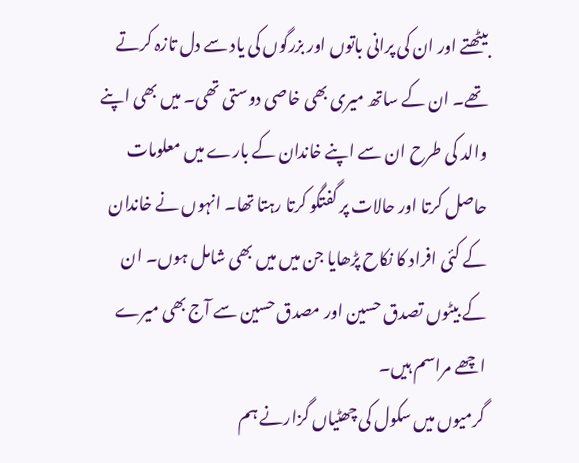بیٹھتے اور ان کی پرانی باتوں اور بزرگوں کی یاد سے دل تازہ کرتے تھے۔ ان کے ساتھ میری بھی خاصی دوستی تھی۔ میں بھی اپنے والد کی طرح ان سے اپنے خاندان کے بارے میں معلومات حاصل کرتا اور حالات پر گفتگو کرتا رہتا تھا۔ انہوں نے خاندان کے کئی افراد کا نکاح پڑھایا جن میں میں بھی شامل ہوں۔ ان کے بیٹوں تصدق حسین اور مصدق حسین سے آج بھی میرے اچھے مراسم ہیں۔
گرمیوں میں سکول کی چھٹیاں گزارنے ہم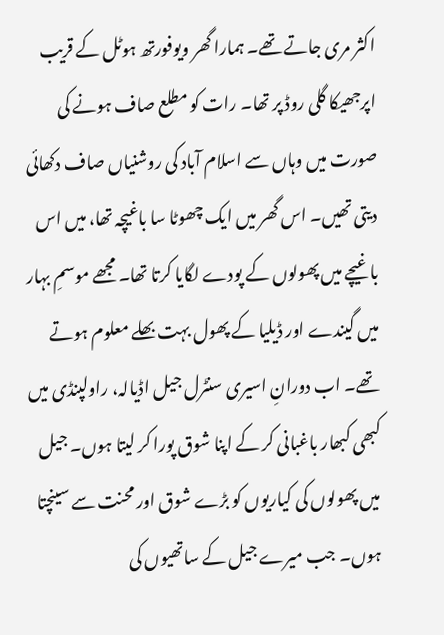اکثر مری جاتے تھے۔ ہمارا گھر ویوفورتھ ہوٹل کے قریب اپرجھیکا گلی روڈ پر تھا۔ رات کو مطلع صاف ہونے کی صورت میں وہاں سے اسلام آباد کی روشنیاں صاف دکھائی دیتی تھیں۔ اس گھر میں ایک چھوٹا سا باغیچہ تھا، میں اس باغیچے میں پھولوں کے پودے لگایا کرتا تھا۔ مجھے موسمِ بہار میں گیندے اور ڈیلیا کے پھول بہت بھلے معلوم ہوتے تھے۔ اب دورانِ اسیری سنٹرل جیل اڈیالہ، راولپنڈی میں کبھی کبھار باغبانی کر کے اپنا شوق پورا کر لیتا ہوں۔ جیل میں پھولوں کی کیاریوں کو بڑے شوق اور محنت سے سینچتا ہوں۔ جب میرے جیل کے ساتھیوں کی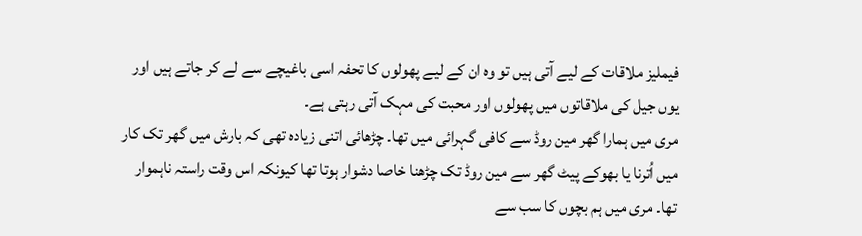فیملیز ملاقات کے لیے آتی ہیں تو وہ ان کے لیے پھولوں کا تحفہ اسی باغیچے سے لے کر جاتے ہیں اور یوں جیل کی ملاقاتوں میں پھولوں اور محبت کی مہک آتی رہتی ہے۔
مری میں ہمارا گھر مین روڈ سے کافی گہرائی میں تھا۔ چڑھائی اتنی زیادہ تھی کہ بارش میں گھر تک کار میں اُترنا یا بھوکے پیٹ گھر سے مین روڈ تک چڑھنا خاصا دشوار ہوتا تھا کیونکہ اس وقت راستہ ناہموار تھا۔ مری میں ہم بچوں کا سب سے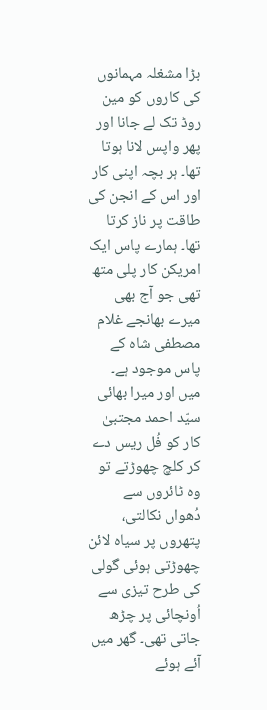بڑا مشغلہ مہمانوں کی کاروں کو مین روڈ تک لے جانا اور پھر واپس لانا ہوتا تھا۔ ہر بچہ اپنی کار اور اس کے انجن کی طاقت پر ناز کرتا تھا۔ ہمارے پاس ایک امریکن کار پلی متھ تھی جو آج بھی میرے بھانجے غلام مصطفی شاہ کے پاس موجود ہے۔ میں اور میرا بھائی سیّد احمد مجتبیٰ کار کو فُل ریس دے کر کلچ چھوڑتے تو وہ ٹائروں سے دُھواں نکالتی، پتھروں پر سیاہ لائن چھوڑتی ہوئی گولی کی طرح تیزی سے اُونچائی پر چڑھ جاتی تھی۔ گھر میں آئے ہوئے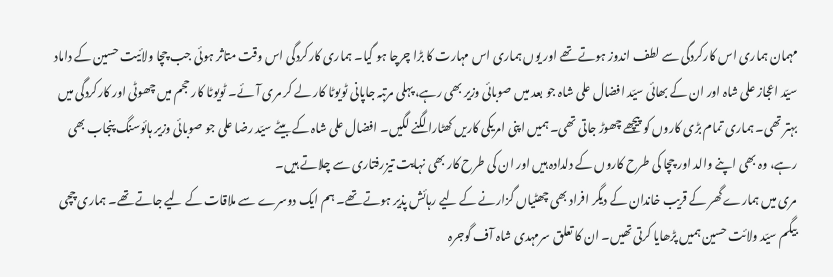مہمان ہماری اس کارکردگی سے لطف اندوز ہوتے تھے اور یوں ہماری اس مہارت کا بڑا چرچا ہو گیا۔ ہماری کارکردگی اس وقت متاثر ہوئی جب چچا ولائیت حسین کے داماد سیّد اعجاز علی شاہ اور ان کے بھائی سیّد افضال علی شاہ جو بعد میں صوبائی وزیر بھی رہے، پہلی مرتبہ جاپانی ٹویوٹا کار لے کر مری آئے۔ ٹویوٹا کار حجم میں چھوٹی اور کارکردگی میں بہتر تھی۔ ہماری تمام بڑی کاروں کو پیچھے چھوڑ جاتی تھی۔ ہمیں اپنی امریکی کاریں کھٹارا لگنے لگیں۔ افضال علی شاہ کے بیٹے سیّد رضا علی جو صوبائی وزیر ہائوسنگ پنجاب بھی رہے، وہ بھی اپنے والد اور چچا کی طرح کاروں کے دلدادہ ہیں اور ان کی طرح کار بھی نہایت تیزرفتاری سے چلاتے ہیں۔
مری میں ہمارے گھر کے قریب خاندان کے دیگر افراد بھی چھٹیاں گزارنے کے لیے رہائش پذیر ہوتے تھے۔ ہم ایک دوسرے سے ملاقات کے لیے جاتے تھے۔ ہماری چچی بیگم سیّد ولائت حسین ہمیں پڑھایا کرتی تھیں۔ ان کا تعلق سرمہدی شاہ آف گوجرہ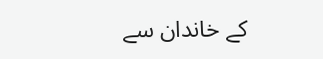کے خاندان سے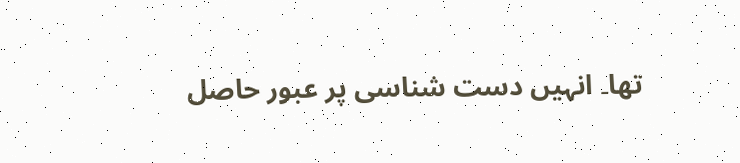تھا۔ انہیں دست شناسی پر عبور حاصل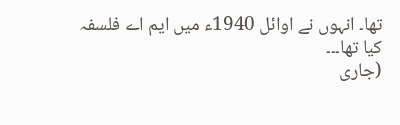تھا۔ انہوں نے اوائل 1940ء میں ایم اے فلسفہ کیا تھا۔۔۔
(جاری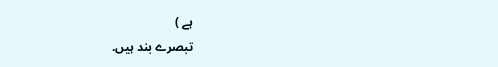ہے )
تبصرے بند ہیں.